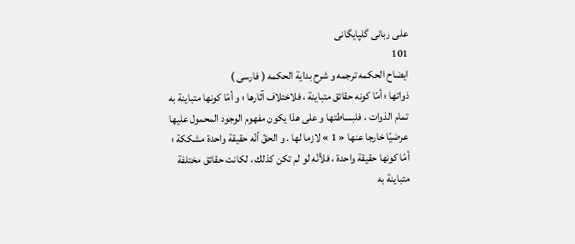على ربانى گلپايگانى
101
ايضاح الحكمه ترجمه و شرح بداية الحكمه ( فارسى )
ذواتها ؛ أمّا كونه حقائق متباينة ، فلاختلاف آثارها ؛ و أمّا كونها متباينة به تمام الذوات ، فلبساطتها و على هذا يكون مفهوم الوجود المحمول عليها عرضيّا خارجا عنها « 1 » لازما لها . و الحقّ أنّه حقيقة واحدة مشككة ؛ أمّا كونها حقيقة واحدة ، فلأنّه لو لم تكن كذلك ، لكانت حقائق مختلفة متباينة به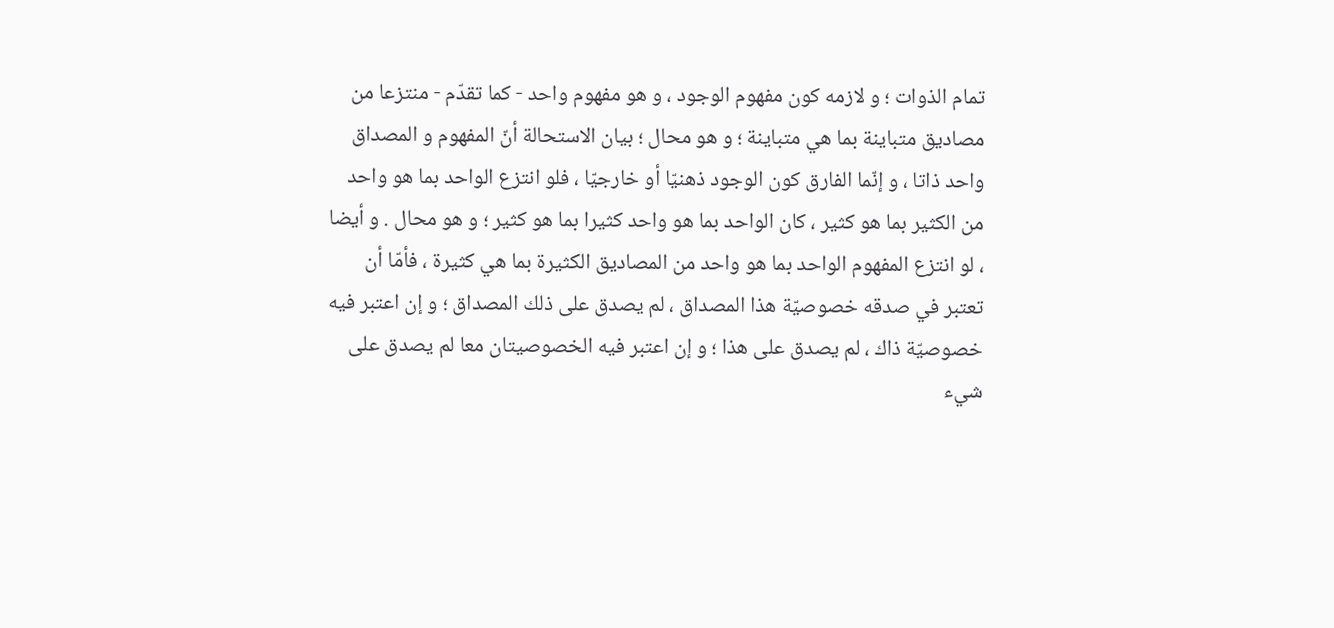تمام الذوات ؛ و لازمه كون مفهوم الوجود ، و هو مفهوم واحد - كما تقدّم - منتزعا من مصاديق متباينة بما هي متباينة ؛ و هو محال ؛ بيان الاستحالة أنّ المفهوم و المصداق واحد ذاتا ، و إنّما الفارق كون الوجود ذهنيّا أو خارجيّا ، فلو انتزع الواحد بما هو واحد من الكثير بما هو كثير ، كان الواحد بما هو واحد كثيرا بما هو كثير ؛ و هو محال . و أيضا ، لو انتزع المفهوم الواحد بما هو واحد من المصاديق الكثيرة بما هي كثيرة ، فأمّا أن تعتبر في صدقه خصوصيّة هذا المصداق ، لم يصدق على ذلك المصداق ؛ و إن اعتبر فيه خصوصيّة ذاك ، لم يصدق على هذا ؛ و إن اعتبر فيه الخصوصيتان معا لم يصدق على شيء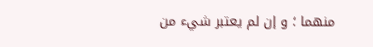منهما ؛ و إن لم يعتبر شيء من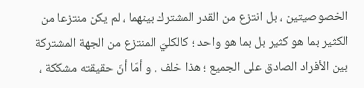الخصوصيتين ، بل انتزع من القدر المشترك بينهما ، لم يكن منتزعا من الكثير بما هو كثير بل بما هو واحد ؛ كالكليّ المنتزع من الجهة المشتركة بين الأفراد الصادق على الجميع ؛ هذا خلف . و أمّا أنّ حقيقته مشككة ،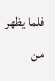فلما يظهر من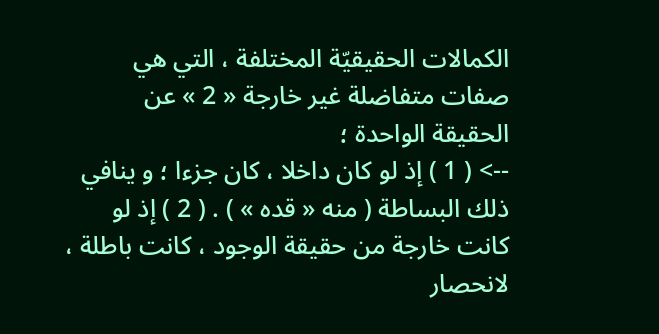الكمالات الحقيقيّة المختلفة ، التي هي صفات متفاضلة غير خارجة « 2 » عن الحقيقة الواحدة ؛
--> ( 1 ) إذ لو كان داخلا ، كان جزءا ؛ و ينافي ذلك البساطة ( منه « قده » ) . ( 2 ) إذ لو كانت خارجة من حقيقة الوجود ، كانت باطلة ، لانحصار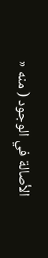الأصالة في الوجود ( منه «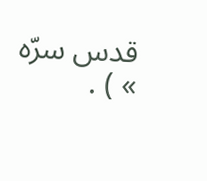قدس سرّه » ) .